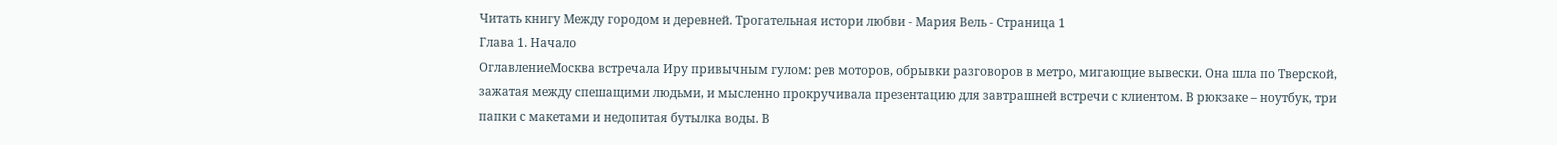Читать книгу Между городом и деревней. Трогательная истори любви - Мария Вель - Страница 1
Глава 1. Начало
ОглавлениеМосква встречала Иру привычным гулом: рев моторов, обрывки разговоров в метро, мигающие вывески. Она шла по Тверской, зажатая между спешащими людьми, и мысленно прокручивала презентацию для завтрашней встречи с клиентом. В рюкзаке – ноутбук, три папки с макетами и недопитая бутылка воды. В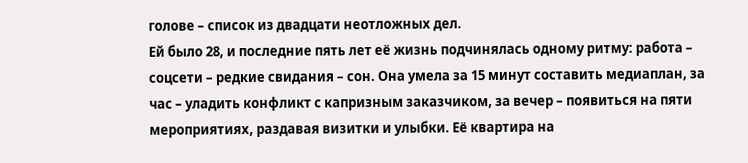голове – список из двадцати неотложных дел.
Ей было 28, и последние пять лет её жизнь подчинялась одному ритму: работа – соцсети – редкие свидания – сон. Она умела за 15 минут составить медиаплан, за час – уладить конфликт с капризным заказчиком, за вечер – появиться на пяти мероприятиях, раздавая визитки и улыбки. Её квартира на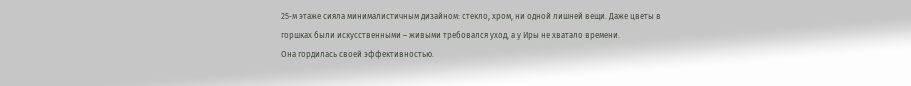25‑м этаже сияла минималистичным дизайном: стекло, хром, ни одной лишней вещи. Даже цветы в горшках были искусственными – живыми требовался уход, а у Иры не хватало времени.
Она гордилась своей эффективностью.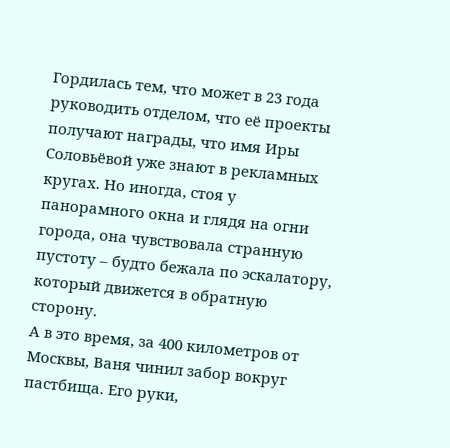Гордилась тем, что может в 23 года руководить отделом, что её проекты получают награды, что имя Иры Соловьёвой уже знают в рекламных кругах. Но иногда, стоя у панорамного окна и глядя на огни города, она чувствовала странную пустоту – будто бежала по эскалатору, который движется в обратную сторону.
А в это время, за 400 километров от Москвы, Ваня чинил забор вокруг пастбища. Его руки,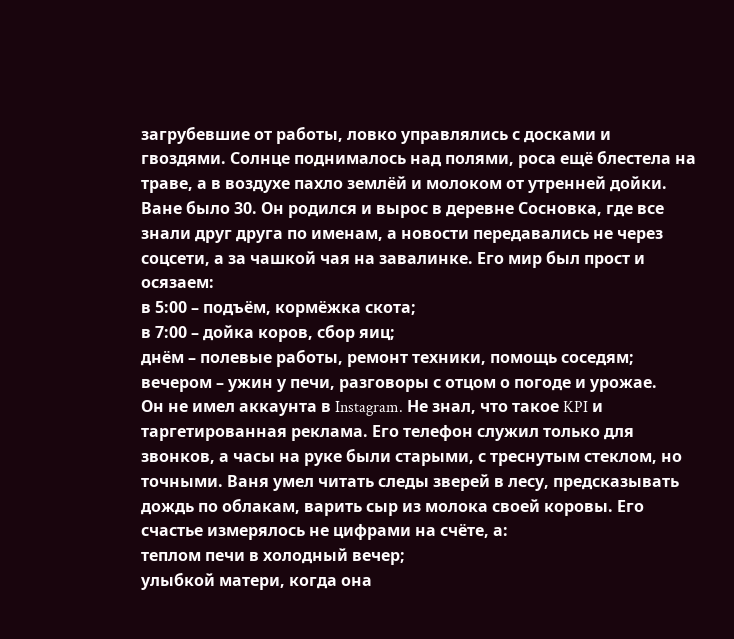загрубевшие от работы, ловко управлялись с досками и гвоздями. Солнце поднималось над полями, роса ещё блестела на траве, а в воздухе пахло землёй и молоком от утренней дойки.
Ване было 30. Он родился и вырос в деревне Сосновка, где все знали друг друга по именам, а новости передавались не через соцсети, а за чашкой чая на завалинке. Его мир был прост и осязаем:
в 5:00 – подъём, кормёжка скота;
в 7:00 – дойка коров, сбор яиц;
днём – полевые работы, ремонт техники, помощь соседям;
вечером – ужин у печи, разговоры с отцом о погоде и урожае.
Он не имел аккаунта в Instagram. Не знал, что такое KPI и таргетированная реклама. Его телефон служил только для звонков, а часы на руке были старыми, с треснутым стеклом, но точными. Ваня умел читать следы зверей в лесу, предсказывать дождь по облакам, варить сыр из молока своей коровы. Его счастье измерялось не цифрами на счёте, а:
теплом печи в холодный вечер;
улыбкой матери, когда она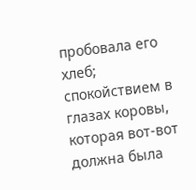пробовала его хлеб;
спокойствием в глазах коровы, которая вот‑вот должна была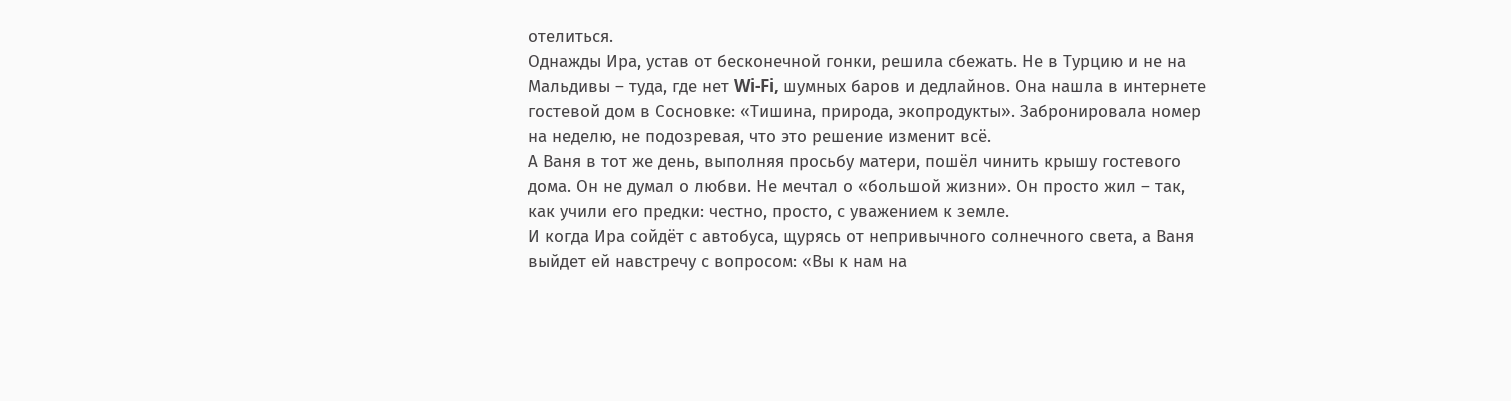отелиться.
Однажды Ира, устав от бесконечной гонки, решила сбежать. Не в Турцию и не на Мальдивы – туда, где нет Wi‑Fi, шумных баров и дедлайнов. Она нашла в интернете гостевой дом в Сосновке: «Тишина, природа, экопродукты». Забронировала номер на неделю, не подозревая, что это решение изменит всё.
А Ваня в тот же день, выполняя просьбу матери, пошёл чинить крышу гостевого дома. Он не думал о любви. Не мечтал о «большой жизни». Он просто жил – так, как учили его предки: честно, просто, с уважением к земле.
И когда Ира сойдёт с автобуса, щурясь от непривычного солнечного света, а Ваня выйдет ей навстречу с вопросом: «Вы к нам на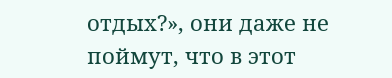отдых?», они даже не поймут, что в этот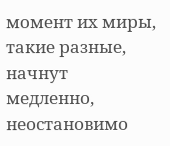момент их миры, такие разные, начнут медленно, неостановимо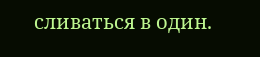сливаться в один.